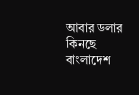আবার ডলার কিনছে বাংলাদেশ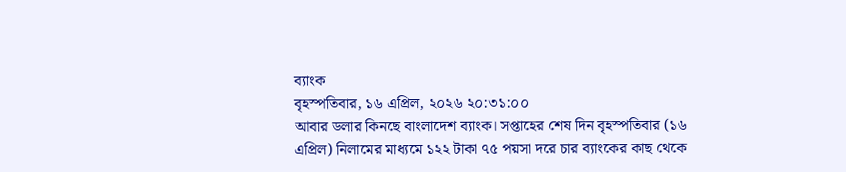ব্যাংক
বৃহস্পতিবার, ১৬ এপ্রিল, ২০২৬ ২০:৩১:০০
আবার ডলার কিনছে বাংলাদেশ ব্যাংক। সপ্তাহের শেষ দিন বৃহস্পতিবার (১৬ এপ্রিল) নিলামের মাধ্যমে ১২২ টাকা ৭৫ পয়সা দরে চার ব্যাংকের কাছ থেকে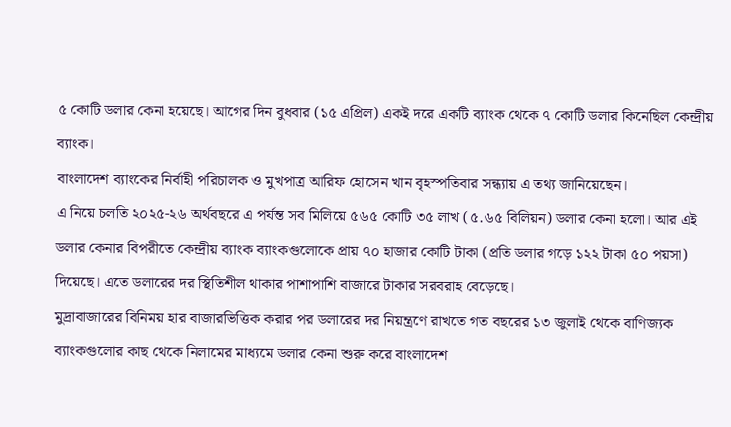৫ কোটি ডলার কেনা হয়েছে। আগের দিন বুধবার (১৫ এপ্রিল) একই দরে একটি ব্যাংক থেকে ৭ কোটি ডলার কিনেছিল কেন্দ্রীয় ব্যাংক।
বাংলাদেশ ব্যাংকের নির্বাহী পরিচালক ও মুখপাত্র আরিফ হোসেন খান বৃহস্পতিবার সন্ধ্যায় এ তথ্য জানিয়েছেন।
এ নিয়ে চলতি ২০২৫-২৬ অর্থবছরে এ পর্যন্ত সব মিলিয়ে ৫৬৫ কোটি ৩৫ লাখ (৫.৬৫ বিলিয়ন) ডলার কেনা হলো। আর এই ডলার কেনার বিপরীতে কেন্দ্রীয় ব্যাংক ব্যাংকগুলোকে প্রায় ৭০ হাজার কোটি টাকা (প্রতি ডলার গড়ে ১২২ টাকা ৫০ পয়সা) দিয়েছে। এতে ডলারের দর স্থিতিশীল থাকার পাশাপাশি বাজারে টাকার সরবরাহ বেড়েছে।
মুদ্রাবাজারের বিনিময় হার বাজারভিত্তিক করার পর ডলারের দর নিয়ন্ত্রণে রাখতে গত বছরের ১৩ জুলাই থেকে বাণিজ্যক ব্যাংকগুলোর কাছ থেকে নিলামের মাধ্যমে ডলার কেনা শুরু করে বাংলাদেশ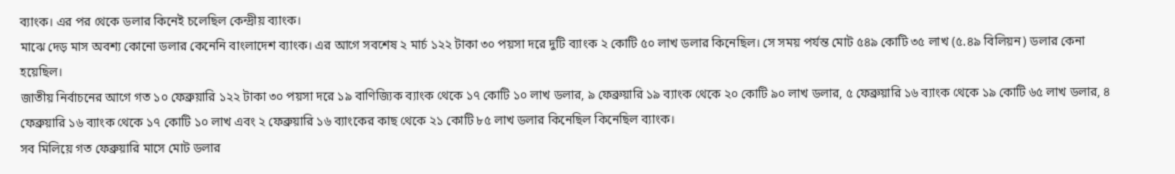ব্যাংক। এর পর থেকে ডলার কিনেই চলেছিল কেন্দ্রীয় ব্যাংক।
মাঝে দেড় মাস অবশ্য কোনো ডলার কেনেনি বাংলাদেশ ব্যাংক। এর আগে সবশেষ ২ মার্চ ১২২ টাকা ৩০ পয়সা দরে দুটি ব্যাংক ২ কোটি ৫০ লাখ ডলার কিনেছিল। সে সময় পর্যন্ত মোট ৫৪৯ কোটি ৩৫ লাখ (৫.৪৯ বিলিয়ন) ডলার কেনা হয়েছিল।
জাতীয় নির্বাচনের আগে গত ১০ ফেব্রুয়ারি ১২২ টাকা ৩০ পয়সা দরে ১৯ বাণিজ্যিক ব্যাংক থেকে ১৭ কোটি ১০ লাখ ডলার, ৯ ফেব্রুয়ারি ১৯ ব্যাংক থেকে ২০ কোটি ৯০ লাখ ডলার, ৫ ফেব্রুয়ারি ১৬ ব্যাংক থেকে ১৯ কোটি ৬৫ লাখ ডলার, ৪ ফেব্রুয়ারি ১৬ ব্যাংক থেকে ১৭ কোটি ১০ লাখ এবং ২ ফেব্রুয়ারি ১৬ ব্যাংকের কাছ থেকে ২১ কোটি ৮৫ লাখ ডলার কিনেছিল কিনেছিল ব্যাংক।
সব মিলিয়ে গত ফেব্রুয়ারি মাসে মোট ডলার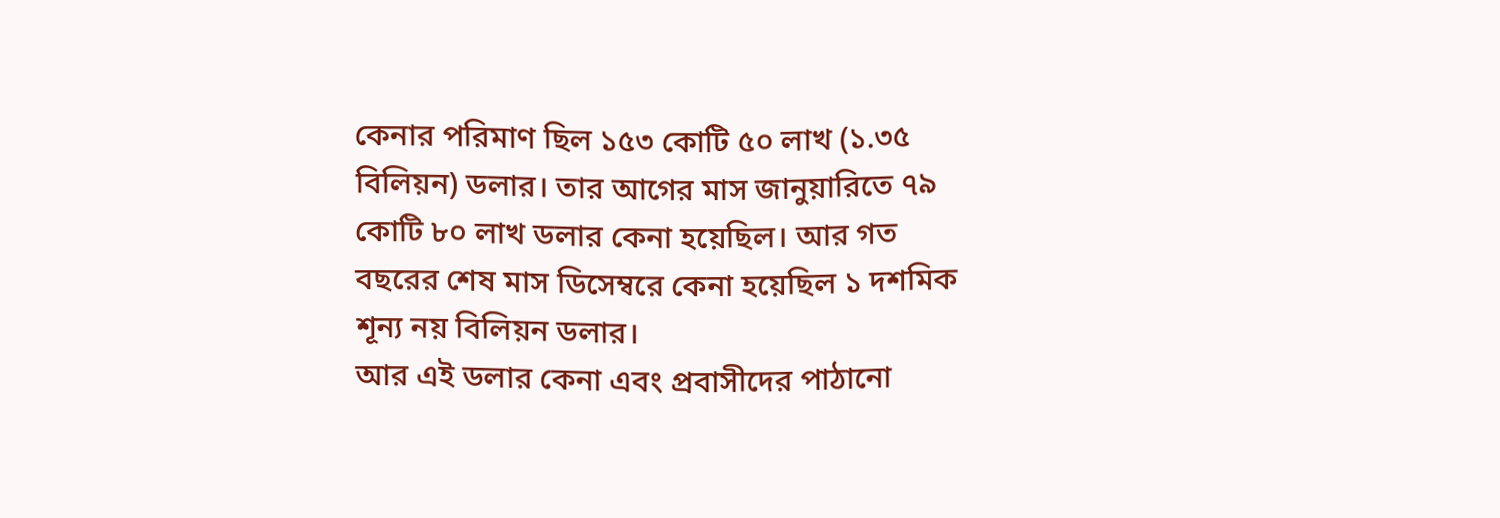কেনার পরিমাণ ছিল ১৫৩ কোটি ৫০ লাখ (১.৩৫ বিলিয়ন) ডলার। তার আগের মাস জানুয়ারিতে ৭৯ কোটি ৮০ লাখ ডলার কেনা হয়েছিল। আর গত বছরের শেষ মাস ডিসেম্বরে কেনা হয়েছিল ১ দশমিক শূন্য নয় বিলিয়ন ডলার।
আর এই ডলার কেনা এবং প্রবাসীদের পাঠানো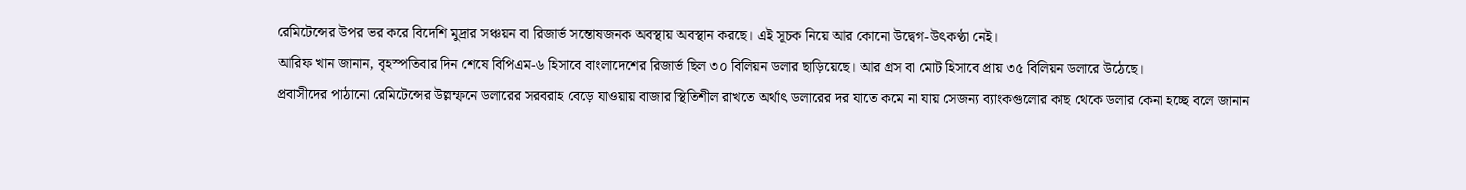রেমিটেন্সের উপর ভর করে বিদেশি মুদ্রার সঞ্চয়ন বা রিজার্ভ সন্তোষজনক অবস্থায় অবস্থান করছে। এই সূচক নিয়ে আর কোনো উদ্বেগ-উৎকণ্ঠা নেই।
আরিফ খান জানান, বৃহস্পতিবার দিন শেষে বিপিএম-৬ হিসাবে বাংলাদেশের রিজার্ভ ছিল ৩০ বিলিয়ন ডলার ছাড়িয়েছে। আর গ্রস বা মোট হিসাবে প্রায় ৩৫ বিলিয়ন ডলারে উঠেছে।
প্রবাসীদের পাঠানো রেমিটেন্সের উল্লম্ফনে ডলারের সরবরাহ বেড়ে যাওয়ায় বাজার স্থিতিশীল রাখতে অর্থাৎ ডলারের দর যাতে কমে না যায় সেজন্য ব্যাংকগুলোর কাছ থেকে ডলার কেনা হচ্ছে বলে জানান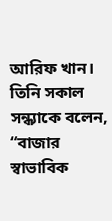আরিফ খান।
তিনি সকাল সন্ধ্যাকে বলেন, “বাজার স্বাভাবিক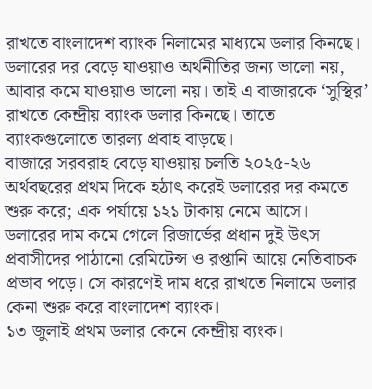রাখতে বাংলাদেশ ব্যাংক নিলামের মাধ্যমে ডলার কিনছে। ডলারের দর বেড়ে যাওয়াও অর্থনীতির জন্য ভালো নয়, আবার কমে যাওয়াও ভালো নয়। তাই এ বাজারকে ‘সুস্থির’ রাখতে কেন্দ্রীয় ব্যাংক ডলার কিনছে। তাতে ব্যাংকগুলোতে তারল্য প্রবাহ বাড়ছে।
বাজারে সরবরাহ বেড়ে যাওয়ায় চলতি ২০২৫-২৬ অর্থবছরের প্রথম দিকে হঠাৎ করেই ডলারের দর কমতে শুরু করে; এক পর্যায়ে ১২১ টাকায় নেমে আসে।
ডলারের দাম কমে গেলে রিজার্ভের প্রধান দুই উৎস প্রবাসীদের পাঠানো রেমিটেন্স ও রপ্তানি আয়ে নেতিবাচক প্রভাব পড়ে। সে কারণেই দাম ধরে রাখতে নিলামে ডলার কেনা শুরু করে বাংলাদেশ ব্যাংক।
১৩ জুলাই প্রথম ডলার কেনে কেন্দ্রীয় ব্যংক।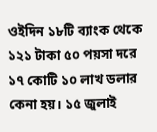ওইদিন ১৮টি ব্যাংক থেকে ১২১ টাকা ৫০ পয়সা দরে ১৭ কোটি ১০ লাখ ডলার কেনা হয়। ১৫ জুলাই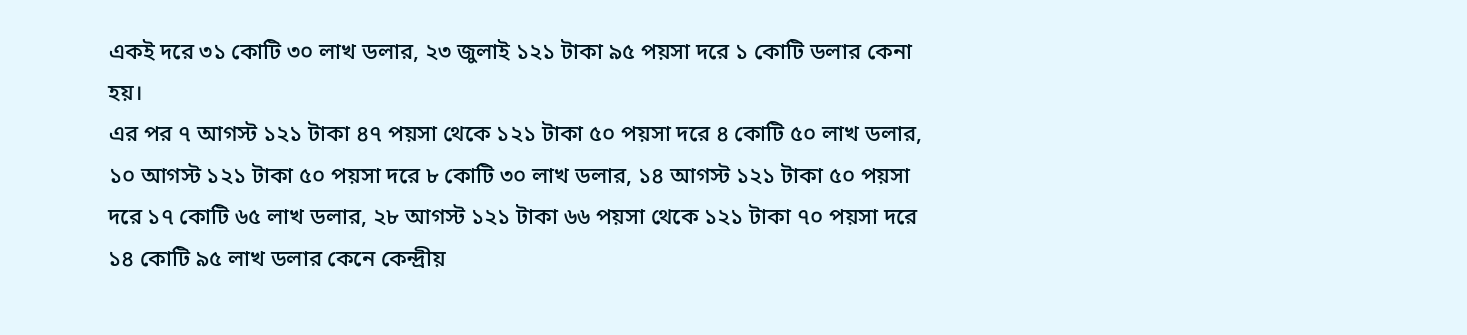একই দরে ৩১ কোটি ৩০ লাখ ডলার, ২৩ জুলাই ১২১ টাকা ৯৫ পয়সা দরে ১ কোটি ডলার কেনা হয়।
এর পর ৭ আগস্ট ১২১ টাকা ৪৭ পয়সা থেকে ১২১ টাকা ৫০ পয়সা দরে ৪ কোটি ৫০ লাখ ডলার, ১০ আগস্ট ১২১ টাকা ৫০ পয়সা দরে ৮ কোটি ৩০ লাখ ডলার, ১৪ আগস্ট ১২১ টাকা ৫০ পয়সা দরে ১৭ কোটি ৬৫ লাখ ডলার, ২৮ আগস্ট ১২১ টাকা ৬৬ পয়সা থেকে ১২১ টাকা ৭০ পয়সা দরে ১৪ কোটি ৯৫ লাখ ডলার কেনে কেন্দ্রীয়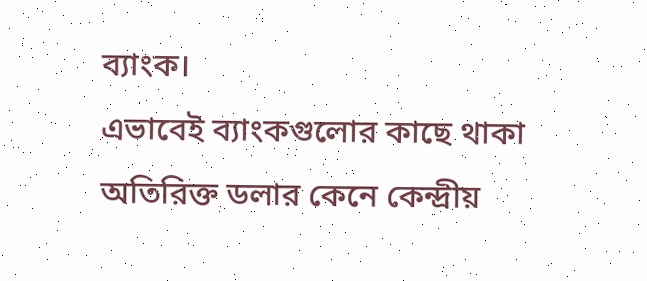ব্যাংক।
এভাবেই ব্যাংকগুলোর কাছে থাকা অতিরিক্ত ডলার কেনে কেন্দ্রীয়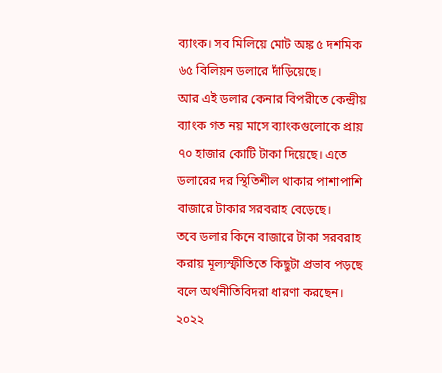ব্যাংক। সব মিলিয়ে মোট অঙ্ক ৫ দশমিক ৬৫ বিলিয়ন ডলারে দাঁড়িয়েছে।
আর এই ডলার কেনার বিপরীতে কেন্দ্রীয় ব্যাংক গত নয় মাসে ব্যাংকগুলোকে প্রায় ৭০ হাজার কোটি টাকা দিয়েছে। এতে ডলারের দর স্থিতিশীল থাকার পাশাপাশি বাজারে টাকার সরবরাহ বেড়েছে।
তবে ডলার কিনে বাজারে টাকা সরবরাহ করায় মূল্যস্ফীতিতে কিছুটা প্রভাব পড়ছে বলে অর্থনীতিবিদরা ধারণা করছেন।
২০২২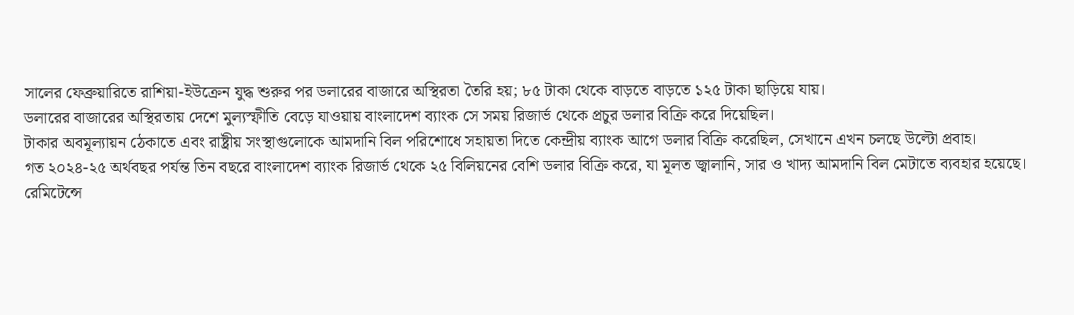সালের ফেব্রুয়ারিতে রাশিয়া-ইউক্রেন যুদ্ধ শুরুর পর ডলারের বাজারে অস্থিরতা তৈরি হয়; ৮৫ টাকা থেকে বাড়তে বাড়তে ১২৫ টাকা ছাড়িয়ে যায়।
ডলারের বাজারের অস্থিরতায় দেশে মুল্যস্ফীতি বেড়ে যাওয়ায় বাংলাদেশ ব্যাংক সে সময় রিজার্ভ থেকে প্রচুর ডলার বিক্রি করে দিয়েছিল।
টাকার অবমূল্যায়ন ঠেকাতে এবং রাষ্ট্রীয় সংস্থাগুলোকে আমদানি বিল পরিশোধে সহায়তা দিতে কেন্দ্রীয় ব্যাংক আগে ডলার বিক্রি করেছিল, সেখানে এখন চলছে উল্টো প্রবাহ।
গত ২০২৪-২৫ অর্থবছর পর্যন্ত তিন বছরে বাংলাদেশ ব্যাংক রিজার্ভ থেকে ২৫ বিলিয়নের বেশি ডলার বিক্রি করে, যা মূলত জ্বালানি, সার ও খাদ্য আমদানি বিল মেটাতে ব্যবহার হয়েছে।
রেমিটেন্সে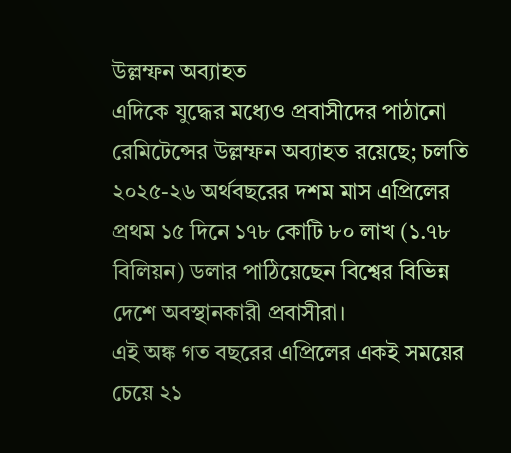উল্লম্ফন অব্যাহত
এদিকে যুদ্ধের মধ্যেও প্রবাসীদের পাঠানো রেমিটেন্সের উল্লম্ফন অব্যাহত রয়েছে; চলতি ২০২৫-২৬ অর্থবছরের দশম মাস এপ্রিলের প্রথম ১৫ দিনে ১৭৮ কোটি ৮০ লাখ (১.৭৮ বিলিয়ন) ডলার পাঠিয়েছেন বিশ্বের বিভিন্ন দেশে অবস্থানকারী প্রবাসীরা।
এই অঙ্ক গত বছরের এপ্রিলের একই সময়ের চেয়ে ২১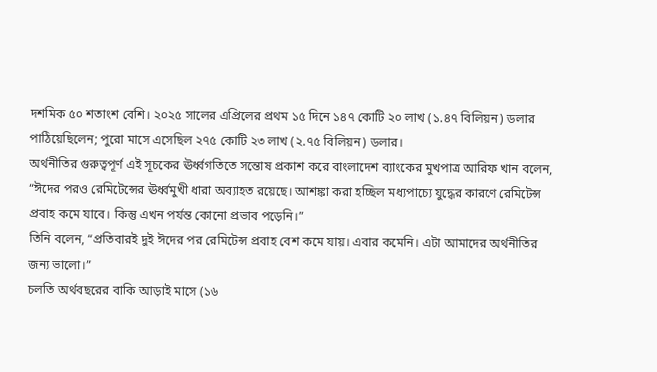দশমিক ৫০ শতাংশ বেশি। ২০২৫ সালের এপ্রিলের প্রথম ১৫ দিনে ১৪৭ কোটি ২০ লাখ (১.৪৭ বিলিয়ন) ডলার পাঠিয়েছিলেন; পুরো মাসে এসেছিল ২৭৫ কোটি ২৩ লাখ (২.৭৫ বিলিয়ন) ডলার।
অর্থনীতির গুরুত্বপূর্ণ এই সূচকের ঊর্ধ্বগতিতে সন্তোষ প্রকাশ করে বাংলাদেশ ব্যাংকের মুখপাত্র আরিফ খান বলেন, “ঈদের পরও রেমিটেন্সের ঊর্ধ্বমুখী ধারা অব্যাহত রয়েছে। আশঙ্কা করা হচ্ছিল মধ্যপাচ্যে যুদ্ধের কারণে রেমিটেন্স প্রবাহ কমে যাবে। কিন্তু এখন পর্যন্ত কোনো প্রভাব পড়েনি।”
তিনি বলেন, “প্রতিবারই দুই ঈদের পর রেমিটেন্স প্রবাহ বেশ কমে যায়। এবার কমেনি। এটা আমাদের অর্থনীতির জন্য ভালো।”
চলতি অর্থবছরের বাকি আড়াই মাসে (১৬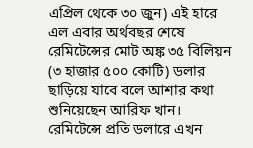এপ্রিল থেকে ৩০ জুন) এই হারে এল এবার অর্থবছর শেষে রেমিটেন্সের মোট অঙ্ক ৩৫ বিলিয়ন (৩ হাজার ৫০০ কোটি) ডলার ছাড়িয়ে যাবে বলে আশার কথা শুনিয়েছেন আরিফ খান।
রেমিটেন্সে প্রতি ডলারে এখন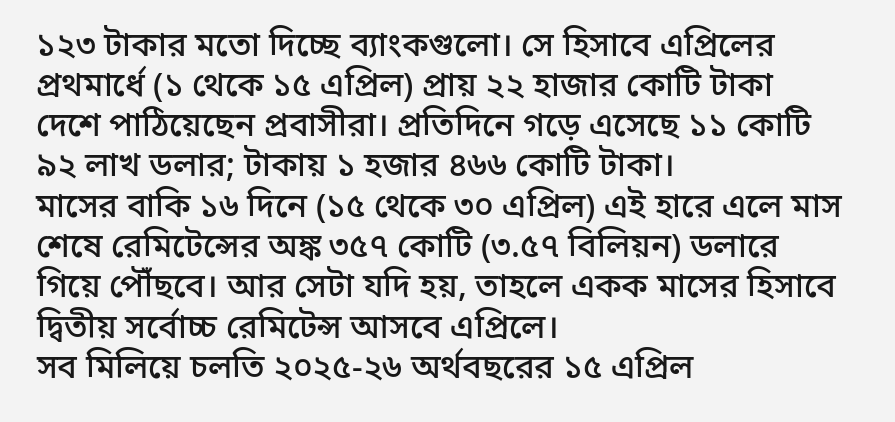১২৩ টাকার মতো দিচ্ছে ব্যাংকগুলো। সে হিসাবে এপ্রিলের প্রথমার্ধে (১ থেকে ১৫ এপ্রিল) প্রায় ২২ হাজার কোটি টাকা দেশে পাঠিয়েছেন প্রবাসীরা। প্রতিদিনে গড়ে এসেছে ১১ কোটি ৯২ লাখ ডলার; টাকায় ১ হজার ৪৬৬ কোটি টাকা।
মাসের বাকি ১৬ দিনে (১৫ থেকে ৩০ এপ্রিল) এই হারে এলে মাস শেষে রেমিটেন্সের অঙ্ক ৩৫৭ কোটি (৩.৫৭ বিলিয়ন) ডলারে গিয়ে পৌঁছবে। আর সেটা যদি হয়, তাহলে একক মাসের হিসাবে দ্বিতীয় সর্বোচ্চ রেমিটেন্স আসবে এপ্রিলে।
সব মিলিয়ে চলতি ২০২৫-২৬ অর্থবছরের ১৫ এপ্রিল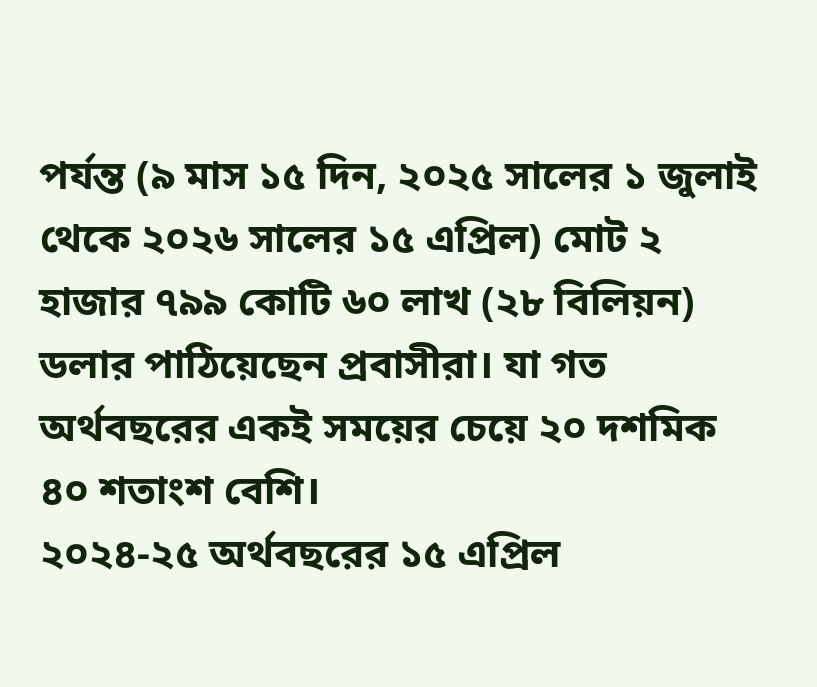পর্যন্ত (৯ মাস ১৫ দিন, ২০২৫ সালের ১ জুলাই থেকে ২০২৬ সালের ১৫ এপ্রিল) মোট ২ হাজার ৭৯৯ কোটি ৬০ লাখ (২৮ বিলিয়ন) ডলার পাঠিয়েছেন প্রবাসীরা। যা গত অর্থবছরের একই সময়ের চেয়ে ২০ দশমিক ৪০ শতাংশ বেশি।
২০২৪-২৫ অর্থবছরের ১৫ এপ্রিল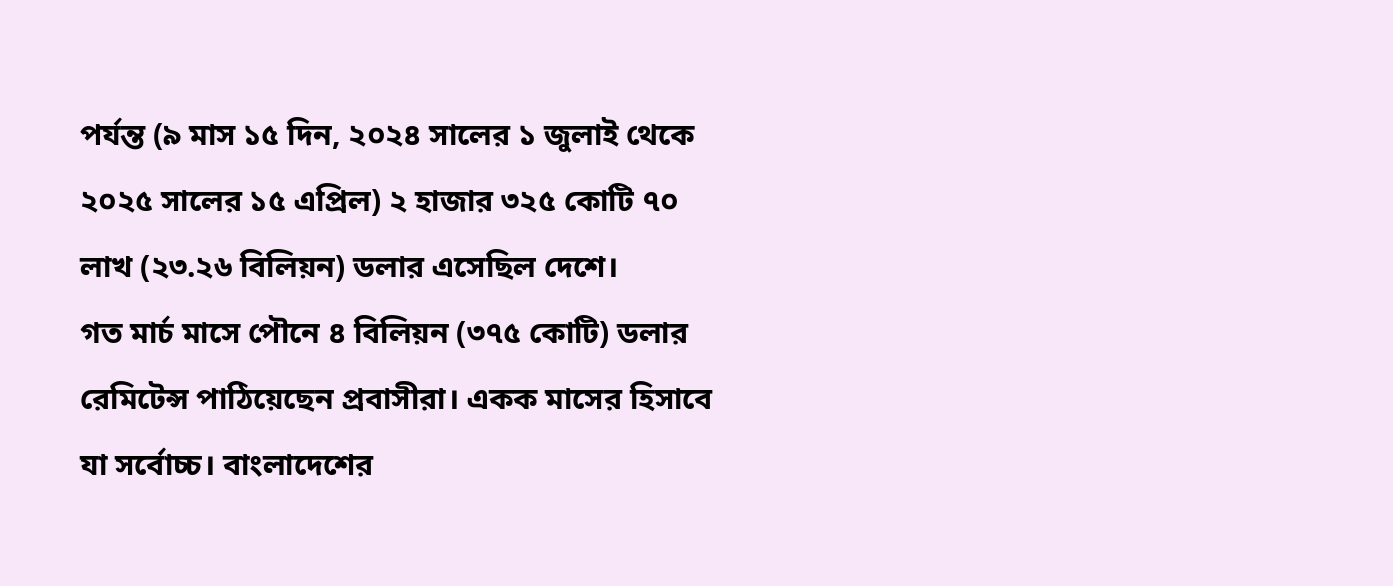পর্যন্ত (৯ মাস ১৫ দিন, ২০২৪ সালের ১ জুলাই থেকে ২০২৫ সালের ১৫ এপ্রিল) ২ হাজার ৩২৫ কোটি ৭০ লাখ (২৩.২৬ বিলিয়ন) ডলার এসেছিল দেশে।
গত মার্চ মাসে পৌনে ৪ বিলিয়ন (৩৭৫ কোটি) ডলার রেমিটেন্স পাঠিয়েছেন প্রবাসীরা। একক মাসের হিসাবে যা সর্বোচ্চ। বাংলাদেশের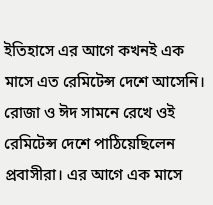ইতিহাসে এর আগে কখনই এক মাসে এত রেমিটেন্স দেশে আসেনি।
রোজা ও ঈদ সামনে রেখে ওই রেমিটেন্স দেশে পাঠিয়েছিলেন প্রবাসীরা। এর আগে এক মাসে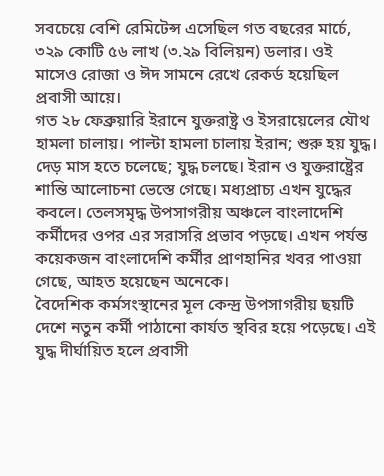সবচেয়ে বেশি রেমিটেন্স এসেছিল গত বছরের মার্চে, ৩২৯ কোটি ৫৬ লাখ (৩.২৯ বিলিয়ন) ডলার। ওই মাসেও রোজা ও ঈদ সামনে রেখে রেকর্ড হয়েছিল প্রবাসী আয়ে।
গত ২৮ ফেব্রুয়ারি ইরানে যুক্তরাষ্ট্র ও ইসরায়েলের যৌথ হামলা চালায়। পাল্টা হামলা চালায় ইরান; শুরু হয় যুদ্ধ। দেড় মাস হতে চলেছে; যুদ্ধ চলছে। ইরান ও যুক্তরাষ্ট্রের শান্তি আলোচনা ভেস্তে গেছে। মধ্যপ্রাচ্য এখন যুদ্ধের কবলে। তেলসমৃদ্ধ উপসাগরীয় অঞ্চলে বাংলাদেশি কর্মীদের ওপর এর সরাসরি প্রভাব পড়ছে। এখন পর্যন্ত কয়েকজন বাংলাদেশি কর্মীর প্রাণহানির খবর পাওয়া গেছে, আহত হয়েছেন অনেকে।
বৈদেশিক কর্মসংস্থানের মূল কেন্দ্র উপসাগরীয় ছয়টি দেশে নতুন কর্মী পাঠানো কার্যত স্থবির হয়ে পড়েছে। এই যুদ্ধ দীর্ঘায়িত হলে প্রবাসী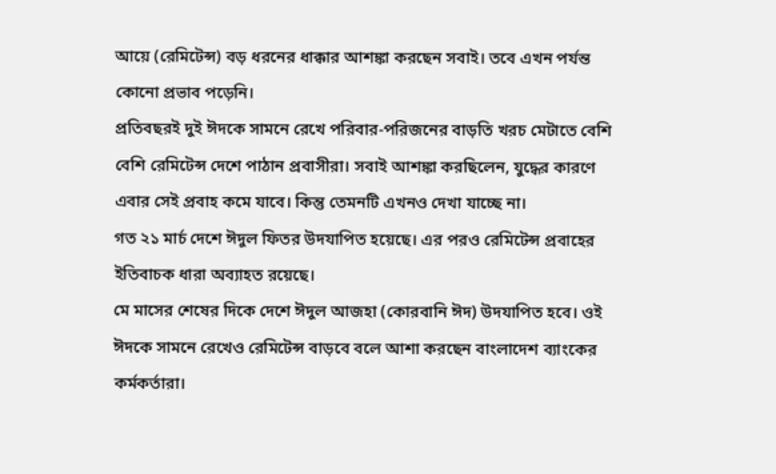আয়ে (রেমিটেন্স) বড় ধরনের ধাক্কার আশঙ্কা করছেন সবাই। তবে এখন পর্যন্ত কোনো প্রভাব পড়েনি।
প্রতিবছরই দুই ঈদকে সামনে রেখে পরিবার-পরিজনের বাড়তি খরচ মেটাতে বেশি বেশি রেমিটেন্স দেশে পাঠান প্রবাসীরা। সবাই আশঙ্কা করছিলেন, যুদ্ধের কারণে এবার সেই প্রবাহ কমে যাবে। কিন্তু তেমনটি এখনও দেখা যাচ্ছে না।
গত ২১ মার্চ দেশে ঈদুল ফিতর উদযাপিত হয়েছে। এর পরও রেমিটেন্স প্রবাহের ইতিবাচক ধারা অব্যাহত রয়েছে।
মে মাসের শেষের দিকে দেশে ঈদুল আজহা (কোরবানি ঈদ) উদযাপিত হবে। ওই ঈদকে সামনে রেখেও রেমিটেন্স বাড়বে বলে আশা করছেন বাংলাদেশ ব্যাংকের কর্মকর্তারা।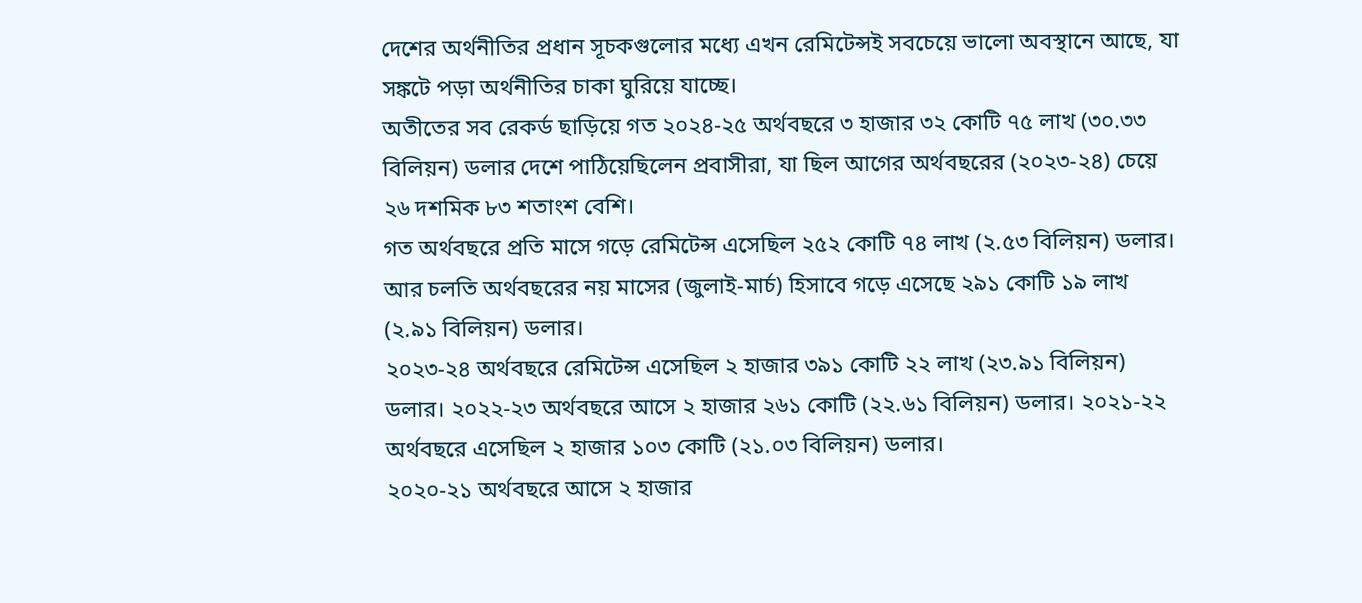দেশের অর্থনীতির প্রধান সূচকগুলোর মধ্যে এখন রেমিটেন্সই সবচেয়ে ভালো অবস্থানে আছে, যা সঙ্কটে পড়া অর্থনীতির চাকা ঘুরিয়ে যাচ্ছে।
অতীতের সব রেকর্ড ছাড়িয়ে গত ২০২৪-২৫ অর্থবছরে ৩ হাজার ৩২ কোটি ৭৫ লাখ (৩০.৩৩ বিলিয়ন) ডলার দেশে পাঠিয়েছিলেন প্রবাসীরা, যা ছিল আগের অর্থবছরের (২০২৩-২৪) চেয়ে ২৬ দশমিক ৮৩ শতাংশ বেশি।
গত অর্থবছরে প্রতি মাসে গড়ে রেমিটেন্স এসেছিল ২৫২ কোটি ৭৪ লাখ (২.৫৩ বিলিয়ন) ডলার। আর চলতি অর্থবছরের নয় মাসের (জুলাই-মার্চ) হিসাবে গড়ে এসেছে ২৯১ কোটি ১৯ লাখ (২.৯১ বিলিয়ন) ডলার।
২০২৩-২৪ অর্থবছরে রেমিটেন্স এসেছিল ২ হাজার ৩৯১ কোটি ২২ লাখ (২৩.৯১ বিলিয়ন) ডলার। ২০২২-২৩ অর্থবছরে আসে ২ হাজার ২৬১ কোটি (২২.৬১ বিলিয়ন) ডলার। ২০২১-২২ অর্থবছরে এসেছিল ২ হাজার ১০৩ কোটি (২১.০৩ বিলিয়ন) ডলার।
২০২০-২১ অর্থবছরে আসে ২ হাজার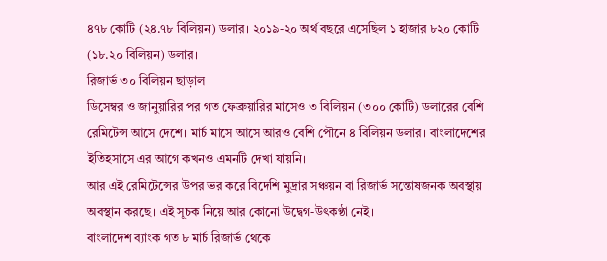৪৭৮ কোটি (২৪.৭৮ বিলিয়ন) ডলার। ২০১৯-২০ অর্থ বছরে এসেছিল ১ হাজার ৮২০ কোটি (১৮.২০ বিলিয়ন) ডলার।
রিজার্ভ ৩০ বিলিয়ন ছাড়াল
ডিসেম্বর ও জানুয়ারির পর গত ফেব্রুয়ারির মাসেও ৩ বিলিয়ন (৩০০ কোটি) ডলারের বেশি রেমিটেন্স আসে দেশে। মার্চ মাসে আসে আরও বেশি পৌনে ৪ বিলিয়ন ডলার। বাংলাদেশের ইতিহসাসে এর আগে কখনও এমনটি দেখা যায়নি।
আর এই রেমিটেন্সের উপর ভর করে বিদেশি মুদ্রার সঞ্চয়ন বা রিজার্ভ সন্তোষজনক অবস্থায় অবস্থান করছে। এই সূচক নিয়ে আর কোনো উদ্বেগ-উৎকণ্ঠা নেই।
বাংলাদেশ ব্যাংক গত ৮ মার্চ রিজার্ভ থেকে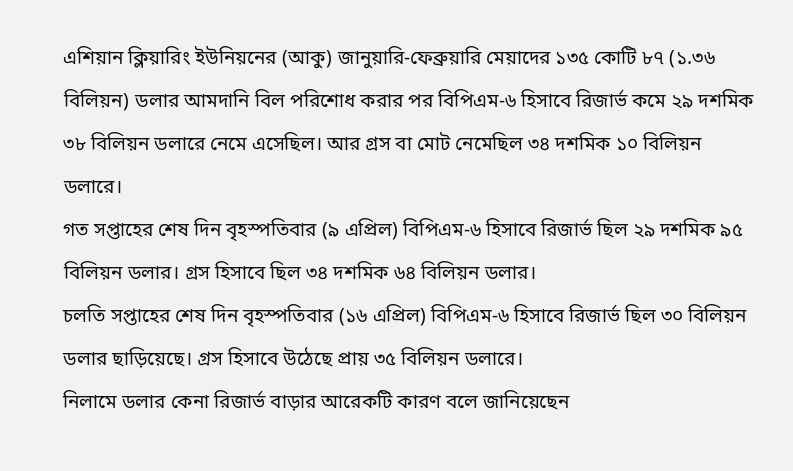এশিয়ান ক্লিয়ারিং ইউনিয়নের (আকু) জানুয়ারি-ফেব্রুয়ারি মেয়াদের ১৩৫ কোটি ৮৭ (১.৩৬ বিলিয়ন) ডলার আমদানি বিল পরিশোধ করার পর বিপিএম-৬ হিসাবে রিজার্ভ কমে ২৯ দশমিক ৩৮ বিলিয়ন ডলারে নেমে এসেছিল। আর গ্রস বা মোট নেমেছিল ৩৪ দশমিক ১০ বিলিয়ন ডলারে।
গত সপ্তাহের শেষ দিন বৃহস্পতিবার (৯ এপ্রিল) বিপিএম-৬ হিসাবে রিজার্ভ ছিল ২৯ দশমিক ৯৫ বিলিয়ন ডলার। গ্রস হিসাবে ছিল ৩৪ দশমিক ৬৪ বিলিয়ন ডলার।
চলতি সপ্তাহের শেষ দিন বৃহস্পতিবার (১৬ এপ্রিল) বিপিএম-৬ হিসাবে রিজার্ভ ছিল ৩০ বিলিয়ন ডলার ছাড়িয়েছে। গ্রস হিসাবে উঠেছে প্রায় ৩৫ বিলিয়ন ডলারে।
নিলামে ডলার কেনা রিজার্ভ বাড়ার আরেকটি কারণ বলে জানিয়েছেন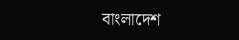বাংলাদেশ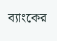ব্যাংকের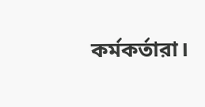কর্মকর্তারা।